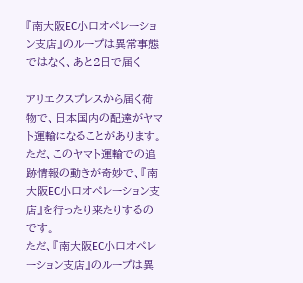『南大阪EC小口オペレーション支店』のループは異常事態ではなく、あと2日で届く

アリエクスプレスから届く荷物で、日本国内の配達がヤマト運輸になることがあります。ただ、このヤマト運輸での追跡情報の動きが奇妙で、『南大阪EC小口オペレーション支店』を行ったり来たりするのです。
ただ、『南大阪EC小口オペレーション支店』のループは異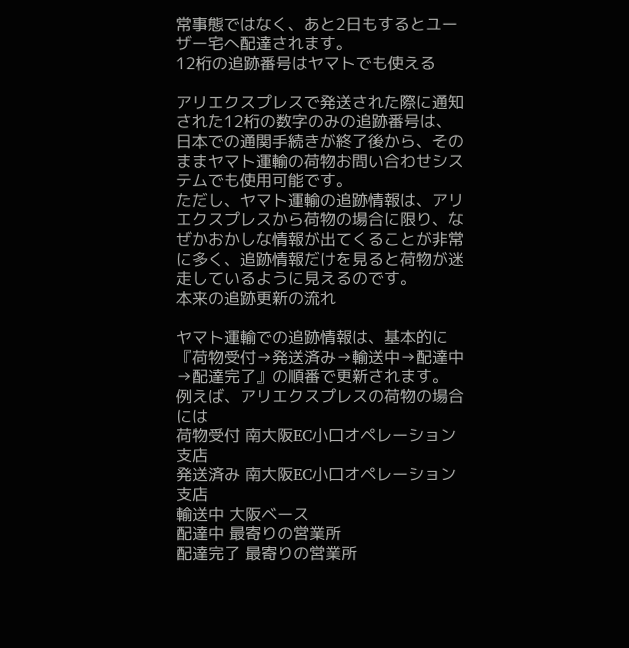常事態ではなく、あと2日もするとユーザー宅へ配達されます。
12桁の追跡番号はヤマトでも使える

アリエクスプレスで発送された際に通知された12桁の数字のみの追跡番号は、日本での通関手続きが終了後から、そのままヤマト運輸の荷物お問い合わせシステムでも使用可能です。
ただし、ヤマト運輸の追跡情報は、アリエクスプレスから荷物の場合に限り、なぜかおかしな情報が出てくることが非常に多く、追跡情報だけを見ると荷物が迷走しているように見えるのです。
本来の追跡更新の流れ

ヤマト運輸での追跡情報は、基本的に『荷物受付→発送済み→輸送中→配達中→配達完了』の順番で更新されます。
例えば、アリエクスプレスの荷物の場合には
荷物受付 南大阪EC小口オペレーション支店
発送済み 南大阪EC小口オペレーション支店
輸送中 大阪ベース
配達中 最寄りの営業所
配達完了 最寄りの営業所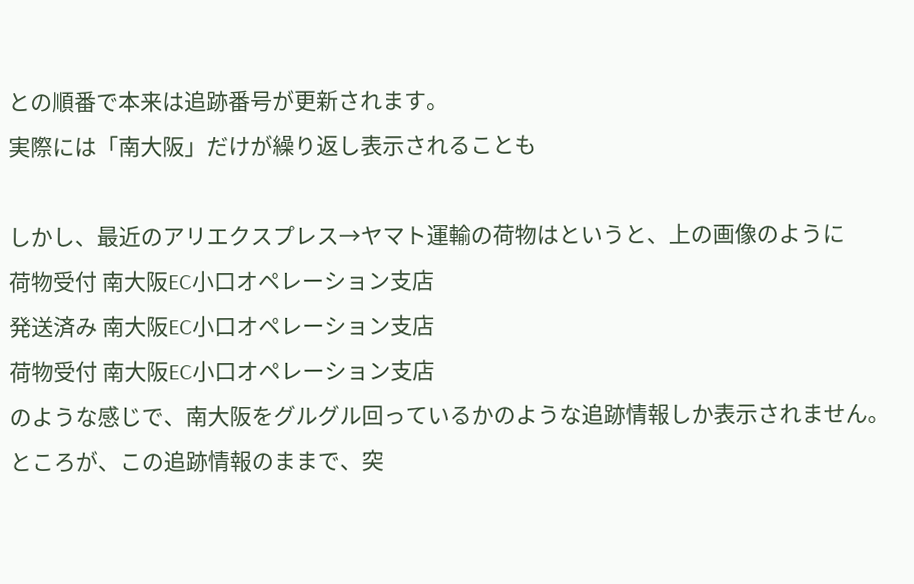との順番で本来は追跡番号が更新されます。
実際には「南大阪」だけが繰り返し表示されることも

しかし、最近のアリエクスプレス→ヤマト運輸の荷物はというと、上の画像のように
荷物受付 南大阪EC小口オペレーション支店
発送済み 南大阪EC小口オペレーション支店
荷物受付 南大阪EC小口オペレーション支店
のような感じで、南大阪をグルグル回っているかのような追跡情報しか表示されません。
ところが、この追跡情報のままで、突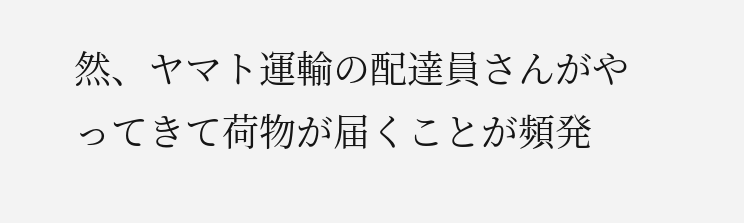然、ヤマト運輸の配達員さんがやってきて荷物が届くことが頻発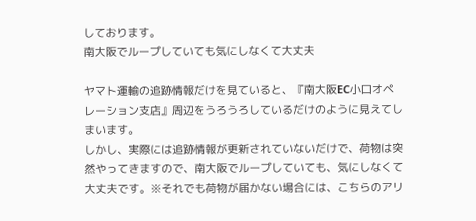しております。
南大阪でループしていても気にしなくて大丈夫

ヤマト運輸の追跡情報だけを見ていると、『南大阪EC小口オペレーション支店』周辺をうろうろしているだけのように見えてしまいます。
しかし、実際には追跡情報が更新されていないだけで、荷物は突然やってきますので、南大阪でループしていても、気にしなくて大丈夫です。※それでも荷物が届かない場合には、こちらのアリ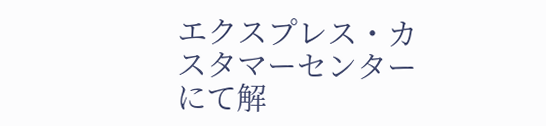エクスプレス・カスタマーセンターにて解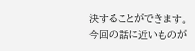決することができます。
今回の話に近いものが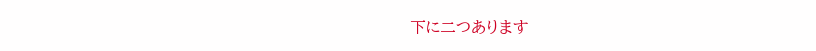下に二つあります